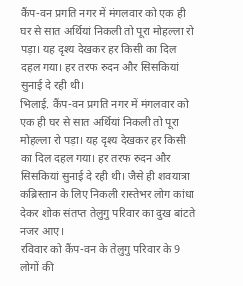कैंप-वन प्रगति नगर में मंगलवार को एक ही घर से सात अर्थियां निकली तो पूरा मोहल्ला रो पड़ा। यह दृश्य देखकर हर किसी का दिल दहल गया। हर तरफ रुदन और सिसकियां सुनाई दे रही थी।
भिलाई. कैंप-वन प्रगति नगर में मंगलवार को एक ही घर से सात अर्थियां निकली तो पूरा मोहल्ला रो पड़ा। यह दृश्य देखकर हर किसी का दिल दहल गया। हर तरफ रुदन और सिसकियां सुनाई दे रही थी। जैसे ही शवयात्रा कब्रिस्तान के लिए निकली रास्तेभर लोग कांधा देकर शोक संतप्त तेलुगु परिवार का दुख बांटते नजर आए।
रविवार को कैंप-वन के तेलुगु परिवार के 9 लोगों की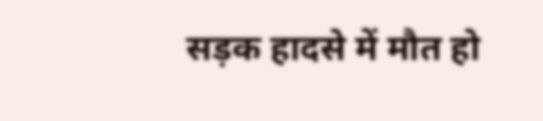सड़क हादसे में मौत हो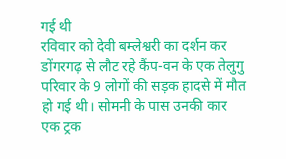गई थी
रविवार को देवी बम्लेश्वरी का दर्शन कर डोंगरगढ़ से लौट रहे कैंप-वन के एक तेलुगु परिवार के 9 लोगों की सड़क हादसे में मौत हो गई थी। सोमनी के पास उनकी कार एक ट्रक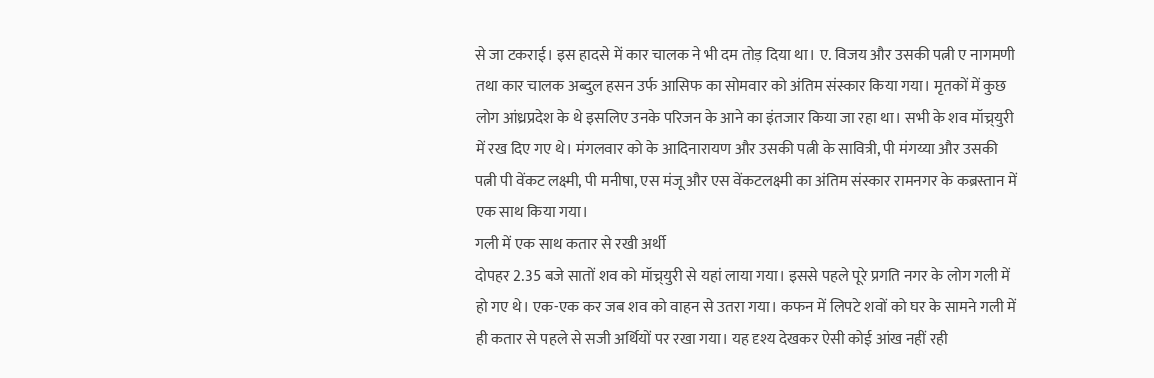से जा टकराई। इस हादसे में कार चालक ने भी दम तोड़ दिया था। ए. विजय और उसकी पत्नी ए नागमणी तथा कार चालक अब्दुल हसन उर्फ आसिफ का सोमवार को अंतिम संस्कार किया गया। मृतकों में कुछ लोग आंध्रप्रदेश के थे इसलिए उनके परिजन के आने का इंतजार किया जा रहा था। सभी के शव मॉच्र्युरी में रख दिए गए थे। मंगलवार को के आदिनारायण और उसकी पत्नी के सावित्री, पी मंगय्या और उसकी पत्नी पी वेंकट लक्ष्मी, पी मनीषा, एस मंजू और एस वेंकटलक्ष्मी का अंतिम संस्कार रामनगर के कब्रस्तान में एक साथ किया गया।
गली में एक साथ कतार से रखी अर्थी
दोपहर 2.35 बजे सातों शव को मॉच्र्युरी से यहां लाया गया। इससे पहले पूरे प्रगति नगर के लोग गली में हो गए थे। एक-एक कर जब शव को वाहन से उतरा गया। कफन में लिपटे शवों को घर के सामने गली में ही कतार से पहले से सजी अर्थियों पर रखा गया। यह दृश्य देखकर ऐसी कोई आंख नहीं रही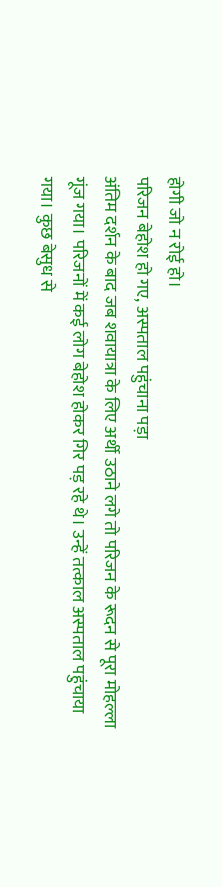होगी जो न रोई हो।
परिजन बेहोश हो गए, अस्पताल पहुंचाना पड़ा
अंतिम दर्शन के बाद जब शवायात्रा के लिए अर्थी उठाने लगे तो परिजन के रूदन से पूरा मोहल्ला गूंज गया। परिजनों में कई लोग बेहोश होकर गिर पड़ रहे थे। उन्हें तत्काल अस्पताल पहुंचाया गया। कुछ बेसुध से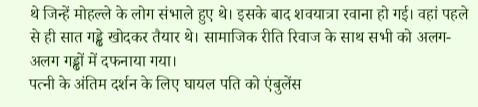थे जिन्हें मोहल्ले के लोग संभाले हुए थे। इसके बाद शवयात्रा रवाना हो गई। वहां पहले से ही सात गड्ढे खोदकर तैयार थे। सामाजिक रीति रिवाज के साथ सभी को अलग-अलग गड्ढों में दफनाया गया।
पत्नी के अंतिम दर्शन के लिए घायल पति को एंबुलेंस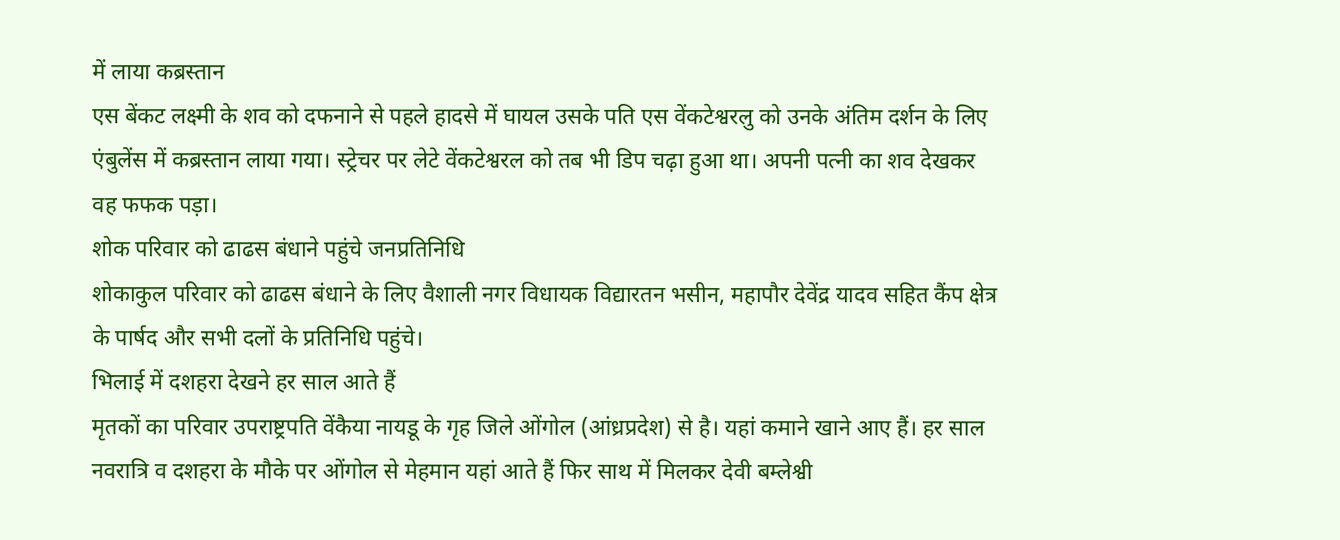में लाया कब्रस्तान
एस बेंकट लक्ष्मी के शव को दफनाने से पहले हादसे में घायल उसके पति एस वेंकटेश्वरलु को उनके अंतिम दर्शन के लिए एंबुलेंस में कब्रस्तान लाया गया। स्ट्रेचर पर लेटे वेंकटेश्वरल को तब भी डिप चढ़ा हुआ था। अपनी पत्नी का शव देखकर वह फफक पड़ा।
शोक परिवार को ढाढस बंधाने पहुंचे जनप्रतिनिधि
शोकाकुल परिवार को ढाढस बंधाने के लिए वैशाली नगर विधायक विद्यारतन भसीन, महापौर देवेंद्र यादव सहित कैंप क्षेत्र के पार्षद और सभी दलों के प्रतिनिधि पहुंचे।
भिलाई में दशहरा देखने हर साल आते हैं
मृतकों का परिवार उपराष्ट्रपति वेंकैया नायडू के गृह जिले ओंगोल (आंध्रप्रदेश) से है। यहां कमाने खाने आए हैं। हर साल नवरात्रि व दशहरा के मौके पर ओंगोल से मेहमान यहां आते हैं फिर साथ में मिलकर देवी बम्लेश्वी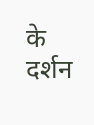के दर्शन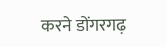करने डोंगरगढ़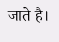जाते है।